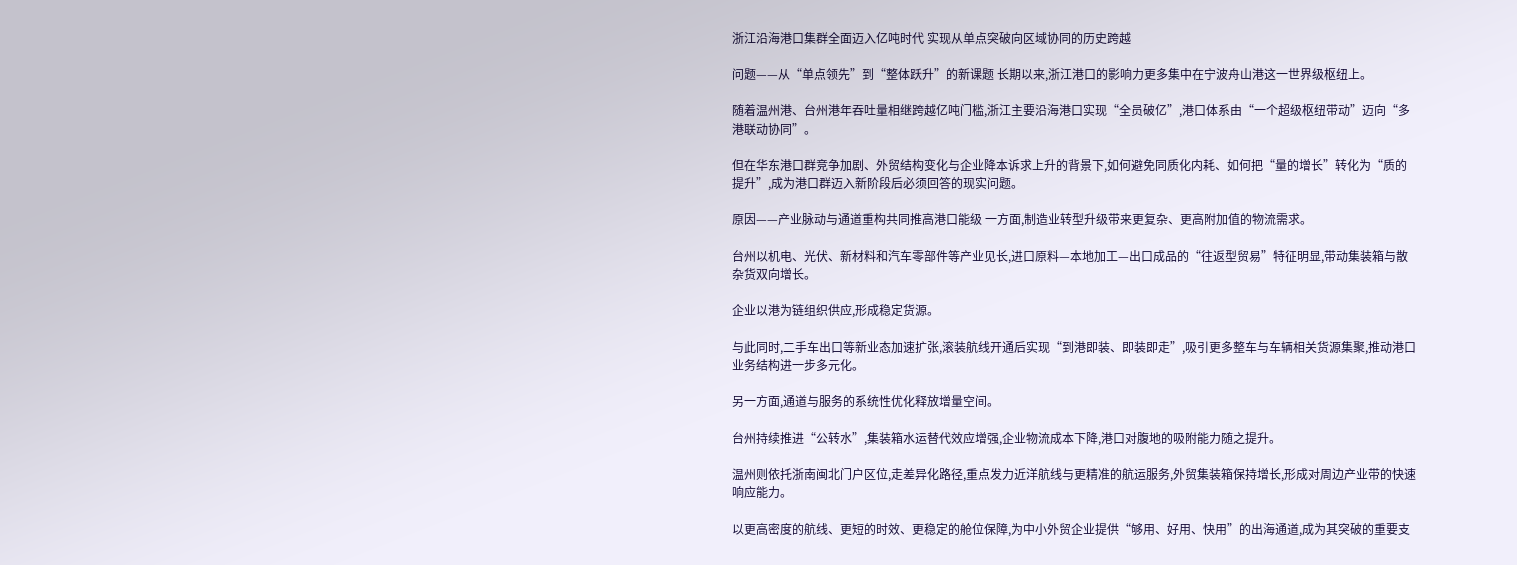浙江沿海港口集群全面迈入亿吨时代 实现从单点突破向区域协同的历史跨越

问题——从“单点领先”到“整体跃升”的新课题 长期以来,浙江港口的影响力更多集中在宁波舟山港这一世界级枢纽上。

随着温州港、台州港年吞吐量相继跨越亿吨门槛,浙江主要沿海港口实现“全员破亿”,港口体系由“一个超级枢纽带动”迈向“多港联动协同”。

但在华东港口群竞争加剧、外贸结构变化与企业降本诉求上升的背景下,如何避免同质化内耗、如何把“量的增长”转化为“质的提升”,成为港口群迈入新阶段后必须回答的现实问题。

原因——产业脉动与通道重构共同推高港口能级 一方面,制造业转型升级带来更复杂、更高附加值的物流需求。

台州以机电、光伏、新材料和汽车零部件等产业见长,进口原料—本地加工—出口成品的“往返型贸易”特征明显,带动集装箱与散杂货双向增长。

企业以港为链组织供应,形成稳定货源。

与此同时,二手车出口等新业态加速扩张,滚装航线开通后实现“到港即装、即装即走”,吸引更多整车与车辆相关货源集聚,推动港口业务结构进一步多元化。

另一方面,通道与服务的系统性优化释放增量空间。

台州持续推进“公转水”,集装箱水运替代效应增强,企业物流成本下降,港口对腹地的吸附能力随之提升。

温州则依托浙南闽北门户区位,走差异化路径,重点发力近洋航线与更精准的航运服务,外贸集装箱保持增长,形成对周边产业带的快速响应能力。

以更高密度的航线、更短的时效、更稳定的舱位保障,为中小外贸企业提供“够用、好用、快用”的出海通道,成为其突破的重要支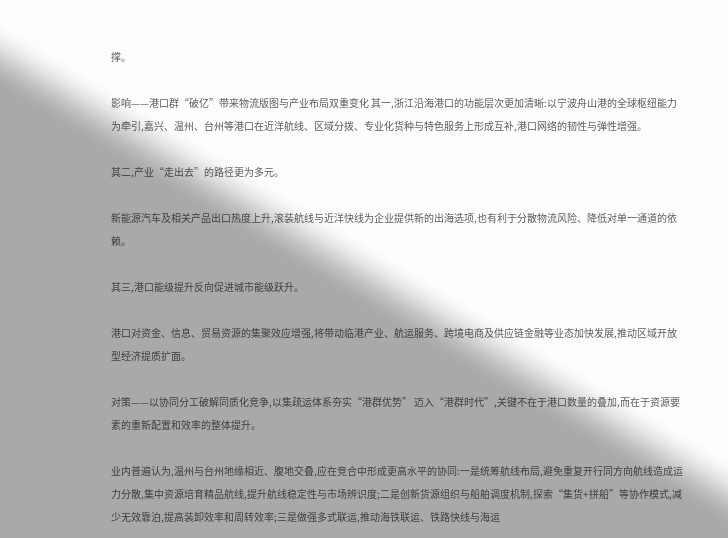撑。

影响——港口群“破亿”带来物流版图与产业布局双重变化 其一,浙江沿海港口的功能层次更加清晰:以宁波舟山港的全球枢纽能力为牵引,嘉兴、温州、台州等港口在近洋航线、区域分拨、专业化货种与特色服务上形成互补,港口网络的韧性与弹性增强。

其二,产业“走出去”的路径更为多元。

新能源汽车及相关产品出口热度上升,滚装航线与近洋快线为企业提供新的出海选项,也有利于分散物流风险、降低对单一通道的依赖。

其三,港口能级提升反向促进城市能级跃升。

港口对资金、信息、贸易资源的集聚效应增强,将带动临港产业、航运服务、跨境电商及供应链金融等业态加快发展,推动区域开放型经济提质扩面。

对策——以协同分工破解同质化竞争,以集疏运体系夯实“港群优势” 迈入“港群时代”,关键不在于港口数量的叠加,而在于资源要素的重新配置和效率的整体提升。

业内普遍认为,温州与台州地缘相近、腹地交叠,应在竞合中形成更高水平的协同:一是统筹航线布局,避免重复开行同方向航线造成运力分散,集中资源培育精品航线,提升航线稳定性与市场辨识度;二是创新货源组织与船舶调度机制,探索“集货+拼船”等协作模式,减少无效靠泊,提高装卸效率和周转效率;三是做强多式联运,推动海铁联运、铁路快线与海运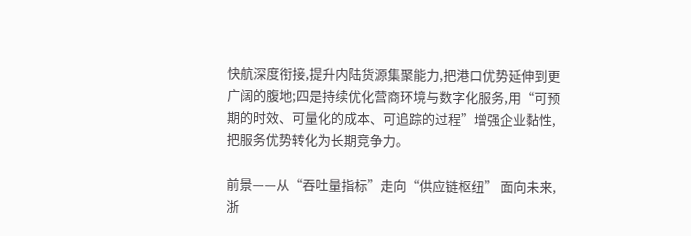快航深度衔接,提升内陆货源集聚能力,把港口优势延伸到更广阔的腹地;四是持续优化营商环境与数字化服务,用“可预期的时效、可量化的成本、可追踪的过程”增强企业黏性,把服务优势转化为长期竞争力。

前景——从“吞吐量指标”走向“供应链枢纽” 面向未来,浙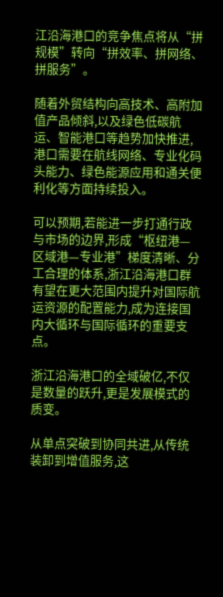江沿海港口的竞争焦点将从“拼规模”转向“拼效率、拼网络、拼服务”。

随着外贸结构向高技术、高附加值产品倾斜,以及绿色低碳航运、智能港口等趋势加快推进,港口需要在航线网络、专业化码头能力、绿色能源应用和通关便利化等方面持续投入。

可以预期,若能进一步打通行政与市场的边界,形成“枢纽港—区域港—专业港”梯度清晰、分工合理的体系,浙江沿海港口群有望在更大范围内提升对国际航运资源的配置能力,成为连接国内大循环与国际循环的重要支点。

浙江沿海港口的全域破亿,不仅是数量的跃升,更是发展模式的质变。

从单点突破到协同共进,从传统装卸到增值服务,这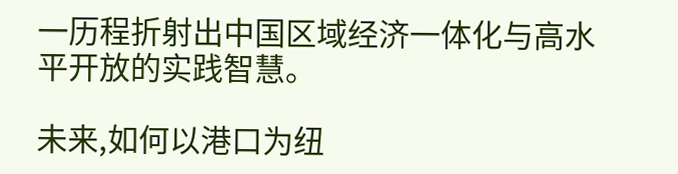一历程折射出中国区域经济一体化与高水平开放的实践智慧。

未来,如何以港口为纽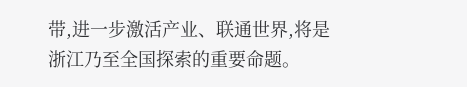带,进一步激活产业、联通世界,将是浙江乃至全国探索的重要命题。